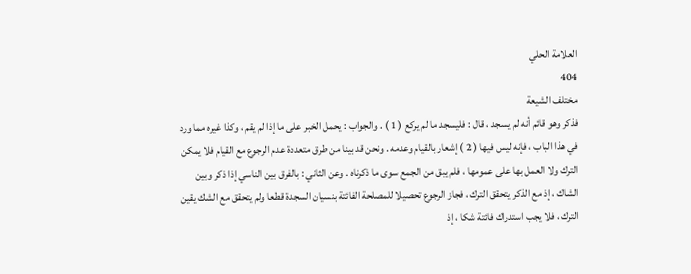العلامة الحلي
404
مختلف الشيعة
فذكر وهو قائم أنه لم يسجد ، قال : فليسجد ما لم يركع ( 1 ) . والجواب : يحمل الخبر على ما إذا لم يقم ، وكذا غيره مما ورد في هذا الباب ، فإنه ليس فيها ( 2 ) إشعار بالقيام وعدمه . ونحن قد بينا من طرق متعددة عدم الرجوع مع القيام فلا يمكن الترك ولا العمل بها على عمومها ، فلم يبق من الجمع سوى ما ذكرناه . وعن الثاني : بالفرق بين الناسي إذا ذكر وبين الشاك ، إذ مع الذكر يتحقق الترك ، فجاز الرجوع تحصيلا للمصلحة الفائتة بنسيان السجدة قطعا ولم يتحقق مع الشك يقين الترك ، فلا يجب استدراك فائتة شكا ، إذ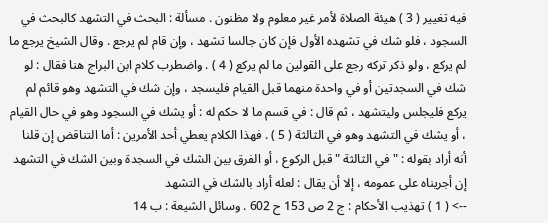فيه تغيير ( 3 ) هيئة الصلاة لأمر غير معلوم ولا مظنون . مسألة : البحث في التشهد كالبحث في السجود ، فلو شك في تشهده الأول فإن كان جالسا تشهد ، وإن قام لم يرجع . وقال الشيخ يرجع ما لم يركع ، ولو ذكر تركه رجع على القولين ما لم يركع ( 4 ) . واضطرب كلام ابن البراج هنا فقال : لو شك في السجدتين أو في واحدة منهما قبل القيام فليسجد ، وإن شك في التشهد وهو قائم لم يركع فليجلس وليتشهد ، ثم قال : في قسم ما لا حكم له : أو يشك في السجود وهو في حال القيام ، أو يشك في التشهد وهو في الثالثة ( 5 ) . فهذا الكلام يعطي أحد الأمرين : أما التناقض إن قلنا أنه أراد بقوله : " في الثالثة " قبل الركوع ، أو الفرق بين الشك في السجدة وبين الشك في التشهد إن أجريناه على عمومه ، إلا أن يقال : لعله أراد بالشك في التشهد
--> ( 1 ) تهذيب الأحكام : ج 2 ص 153 ح 602 . وسائل الشيعة : ب 14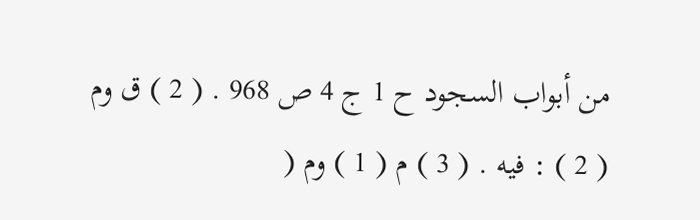من أبواب السجود ح 1 ج 4 ص 968 . ( 2 ) ق وم ( 2 ) : فيه . ( 3 ) م ( 1 ) وم (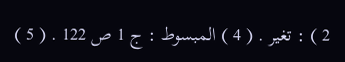2 ) : تغير . ( 4 ) المبسوط : ج 1 ص 122 . ( 5 )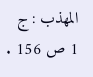المهذب : ج 1 ص 156 .